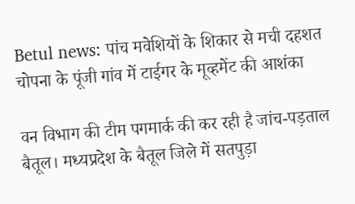Betul news: पांच मवेशियों के शिकार से मची दहशत
चोपना के पूंजी गांव में टाईगर के मूव्हमेंट की आशंका

वन विभाग की टीम पगमार्क की कर रही है जांच-पड़ताल
बैतूल। मध्यप्रदेश के बैतूल जिले में सतपुड़ा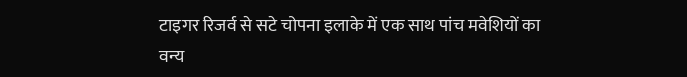टाइगर रिजर्व से सटे चोपना इलाके में एक साथ पांच मवेशियों का वन्य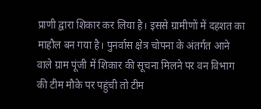प्राणी द्वारा शिकार कर लिया है। इससे ग्रामीणों में दहशत का माहौल बन गया है। पुनर्वास क्षेत्र चोपना के अंतर्गत आने वाले ग्राम पूंजी में शिकार की सूचना मिलने पर वन विभाग की टीम मौके पर पहुंची तो टीम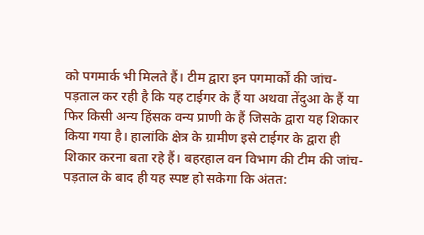को पगमार्क भी मिलते हैं। टीम द्वारा इन पगमार्कों की जांच-पड़ताल कर रही है कि यह टाईगर के हैं या अथवा तेंदुआ के हैं या फिर किसी अन्य हिंसक वन्य प्राणी के हैं जिसके द्वारा यह शिकार किया गया है। हालांकि क्षेत्र के ग्रामीण इसे टाईगर के द्वारा ही शिकार करना बता रहे हैं। बहरहाल वन विभाग की टीम की जांच-पड़ताल के बाद ही यह स्पष्ट हो सकेगा कि अंतत: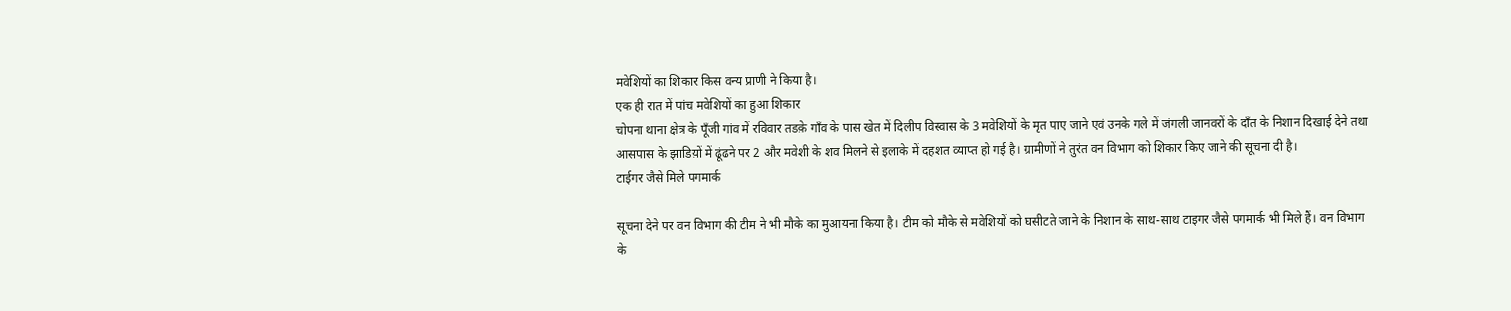मवेशियों का शिकार किस वन्य प्राणी ने किया है।
एक ही रात में पांच मवेशियों का हुआ शिकार
चोपना थाना क्षेत्र के पूँजी गांव में रविवार तडक़े गाँव के पास खेत में दिलीप विस्वास के 3 मवेशियों के मृत पाए जाने एवं उनके गले में जंगली जानवरों के दाँत के निशान दिखाई देने तथा आसपास के झाडिय़ों में ढूंढने पर 2 और मवेशी के शव मिलने से इलाके में दहशत व्याप्त हो गई है। ग्रामीणों ने तुरंत वन विभाग को शिकार किए जाने की सूचना दी है।
टाईगर जैसे मिले पगमार्क

सूचना देने पर वन विभाग की टीम ने भी मौके का मुआयना किया है। टीम को मौके से मवेशियों को घसीटते जाने के निशान के साथ-साथ टाइगर जैसे पगमार्क भी मिले हैं। वन विभाग के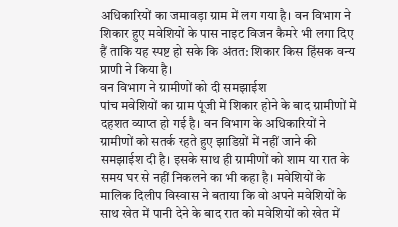अधिकारियों का जमावड़ा ग्राम में लग गया है। वन विभाग ने शिकार हुए मवेशियों के पास नाइट विजन कैमरे भी लगा दिए हैं ताकि यह स्पष्ट हो सके कि अंतत: शिकार किस हिंसक वन्य प्राणी ने किया है।
वन विभाग ने ग्रामीणों को दी समझाईश
पांच मवेशियों का ग्राम पूंजी में शिकार होने के बाद ग्रामीणों में दहशत व्याप्त हो गई है। वन विभाग के अधिकारियों ने ग्रामीणों को सतर्क रहते हुए झाडिय़ों में नहीं जाने की समझाईश दी है। इसके साथ ही ग्रामीणों को शाम या रात के समय घर से नहीं निकलने का भी कहा है। मवेशियों के मालिक दिलीप विस्वास ने बताया कि वो अपने मवेशियों के साथ खेत में पानी देने के बाद रात को मवेशियों को खेत में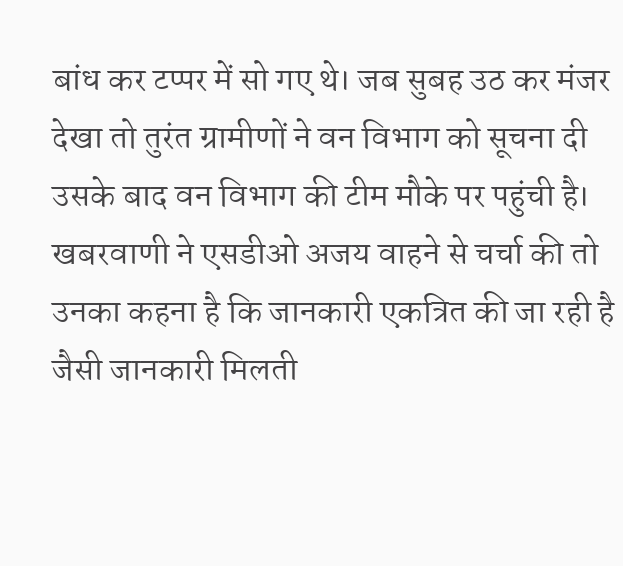बांध कर टप्पर में सो गए थे। जब सुबह उठ कर मंजर देखा तो तुरंत ग्रामीणों ने वन विभाग को सूचना दी उसके बाद वन विभाग की टीम मौके पर पहुंची है। खबरवाणी ने एसडीओ अजय वाहने से चर्चा की तो उनका कहना है कि जानकारी एकत्रित की जा रही है जैसी जानकारी मिलती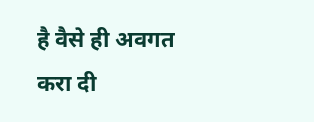है वैसे ही अवगत करा दी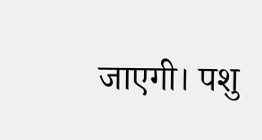जाएगी। पशु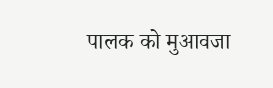पालक को मुआवजा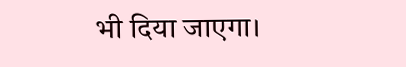भी दिया जाएगा।